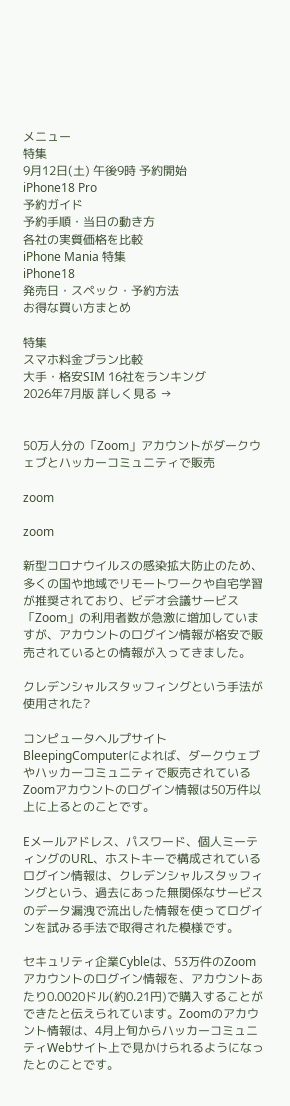メニュー
特集
9月12日(土) 午後9時 予約開始
iPhone18 Pro
予約ガイド
予約手順・当日の動き方
各社の実質価格を比較
iPhone Mania 特集
iPhone18
発売日・スペック・予約方法
お得な買い方まとめ

特集
スマホ料金プラン比較
大手・格安SIM 16社をランキング
2026年7月版 詳しく見る →


50万人分の「Zoom」アカウントがダークウェブとハッカーコミュニティで販売

zoom

zoom

新型コロナウイルスの感染拡大防止のため、多くの国や地域でリモートワークや自宅学習が推奨されており、ビデオ会議サービス「Zoom」の利用者数が急激に増加していますが、アカウントのログイン情報が格安で販売されているとの情報が入ってきました。

クレデンシャルスタッフィングという手法が使用された?

コンピュータヘルプサイトBleepingComputerによれば、ダークウェブやハッカーコミュニティで販売されているZoomアカウントのログイン情報は50万件以上に上るとのことです。

Eメールアドレス、パスワード、個人ミーティングのURL、ホストキーで構成されているログイン情報は、クレデンシャルスタッフィングという、過去にあった無関係なサービスのデータ漏洩で流出した情報を使ってログインを試みる手法で取得された模様です。

セキュリティ企業Cybleは、53万件のZoomアカウントのログイン情報を、アカウントあたり0.0020ドル(約0.21円)で購入することができたと伝えられています。Zoomのアカウント情報は、4月上旬からハッカーコミュニティWebサイト上で見かけられるようになったとのことです。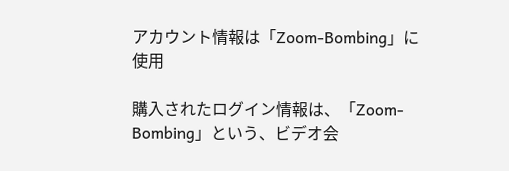アカウント情報は「Zoom-Bombing」に使用

購入されたログイン情報は、「Zoom-Bombing」という、ビデオ会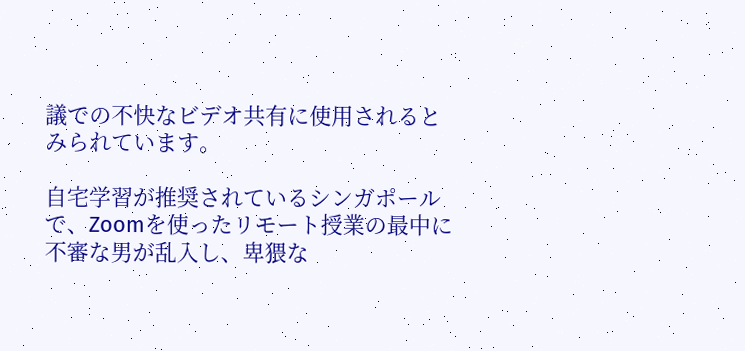議での不快なビデオ共有に使用されるとみられています。

自宅学習が推奨されているシンガポールで、Zoomを使ったリモート授業の最中に不審な男が乱入し、卑猥な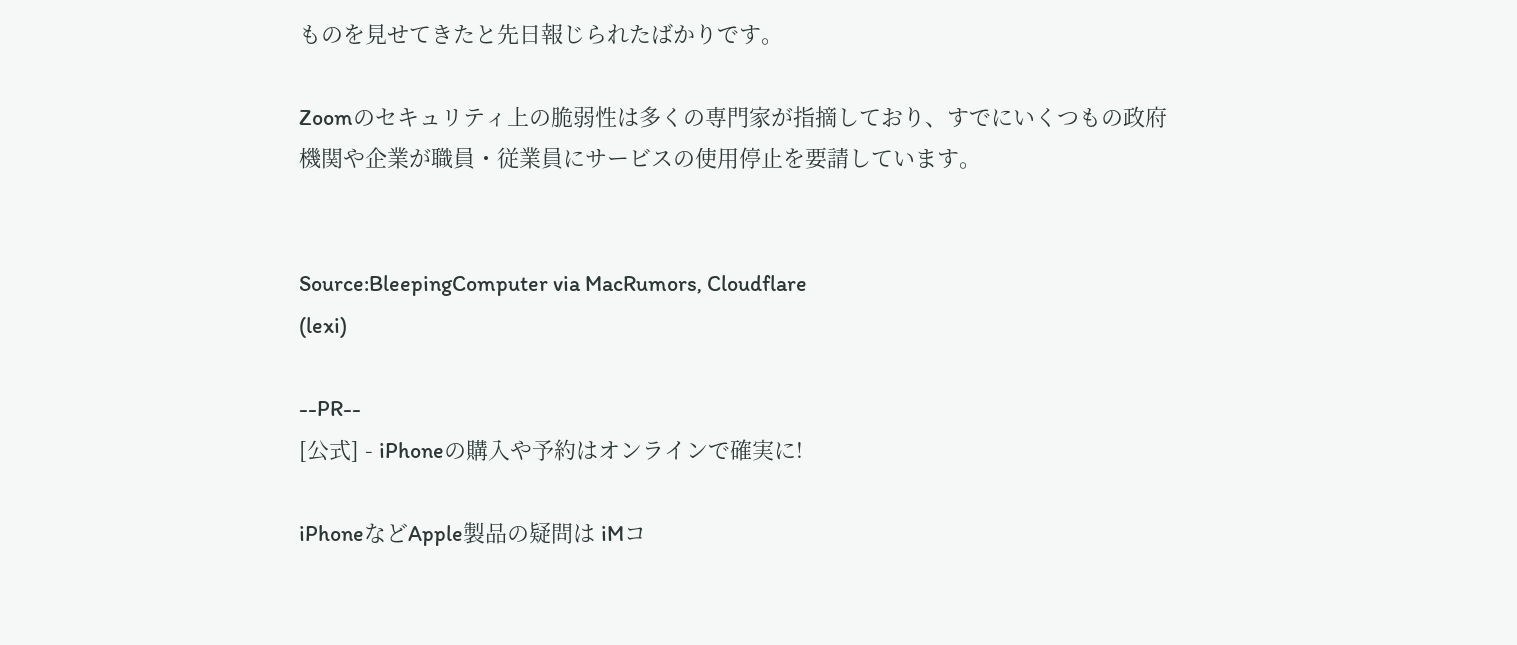ものを見せてきたと先日報じられたばかりです。

Zoomのセキュリティ上の脆弱性は多くの専門家が指摘しており、すでにいくつもの政府機関や企業が職員・従業員にサービスの使用停止を要請しています。


Source:BleepingComputer via MacRumors, Cloudflare
(lexi)

--PR--
[公式] - iPhoneの購入や予約はオンラインで確実に!

iPhoneなどApple製品の疑問は iMコ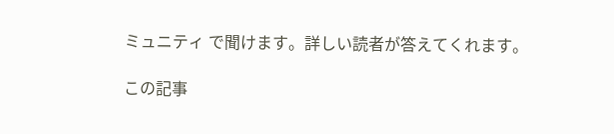ミュニティ で聞けます。詳しい読者が答えてくれます。

この記事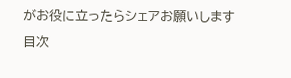がお役に立ったらシェアお願いします
目次